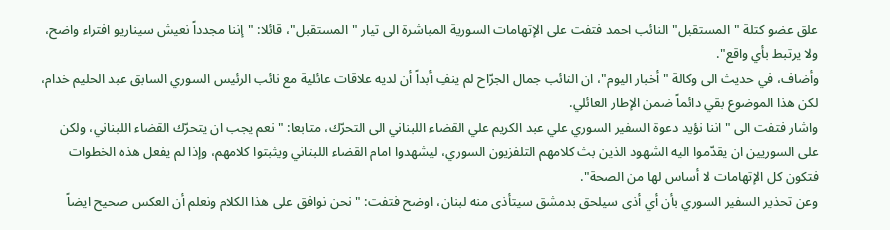علق عضو كتلة "المستقبل" النائب احمد فتفت على الإتهامات السورية المباشرة الى تيار "المستقبل"، قائلا: "إننا مجدداً نعيش سيناريو افتراء واضح، ولا يرتبط بأي واقع".
وأضاف، في حديث الى وكالة "أخبار اليوم"، ان النائب جمال الجرّاح لم ينفِ أبداً أن لديه علاقات عائلية مع نائب الرئيس السوري السابق عبد الحليم خدام، لكن هذا الموضوع بقي دائماً ضمن الإطار العائلي.
واشار فتفت الى "اننا نؤيد دعوة السفير السوري علي عبد الكريم علي القضاء اللبناني الى التحرّك، متابعا: "نعم يجب ان يتحرّك القضاء اللبناني، ولكن على السوريين ان يقدّموا اليه الشهود الذين بث كلامهم التلفزيون السوري، ليشهدوا امام القضاء اللبناني ويثبتوا كلامهم، وإذا لم يفعل هذه الخطوات فتكون كل الإتهامات لا أساس لها من الصحة".
وعن تحذير السفير السوري بأن أي أذى سيلحق بدمشق سيتأذى منه لبنان، اوضح فتفت: "نحن نوافق على هذا الكلام ونعلم أن العكس صحيح ايضاً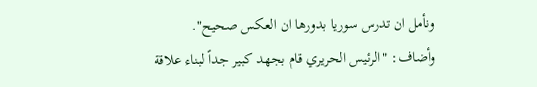ونأمل ان تدرس سوريا بدورها ان العكس صحيح".
وأضاف: "الرئيس الحريري قام بجهد كبير جداً لبناء علاقة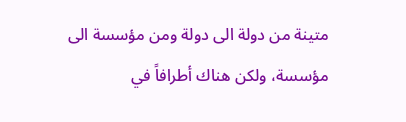متينة من دولة الى دولة ومن مؤسسة الى مؤسسة، ولكن هناك أطرافاً في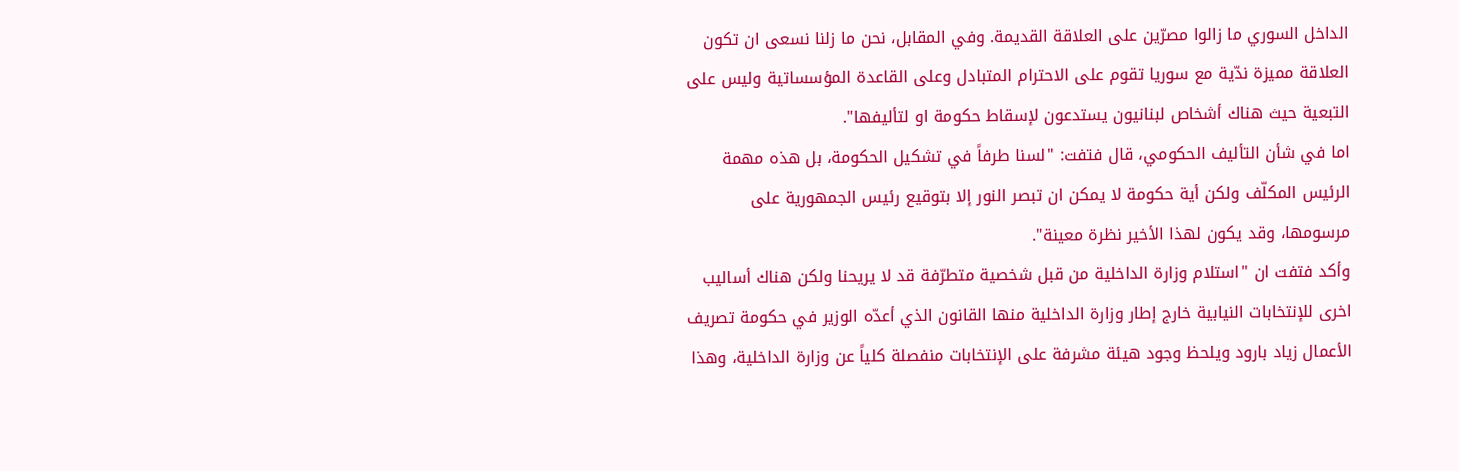الداخل السوري ما زالوا مصرّين على العلاقة القديمة. وفي المقابل، نحن ما زلنا نسعى ان تكون العلاقة مميزة ندّية مع سوريا تقوم على الاحترام المتبادل وعلى القاعدة المؤسساتية وليس على التبعية حيث هناك أشخاص لبنانيون يستدعون لإسقاط حكومة او لتأليفها".
اما في شأن التأليف الحكومي، قال فتفت: "لسنا طرفاً في تشكيل الحكومة، بل هذه مهمة الرئيس المكلّف ولكن أية حكومة لا يمكن ان تبصر النور إلا بتوقيع رئيس الجمهورية على مرسومها، وقد يكون لهذا الأخير نظرة معينة".
وأكد فتفت ان "استلام وزارة الداخلية من قبل شخصية متطرّفة قد لا يريحنا ولكن هناك أساليب اخرى للإنتخابات النيابية خارج إطار وزارة الداخلية منها القانون الذي أعدّه الوزير في حكومة تصريف الأعمال زياد بارود ويلحظ وجود هيئة مشرفة على الإنتخابات منفصلة كلياً عن وزارة الداخلية، وهذا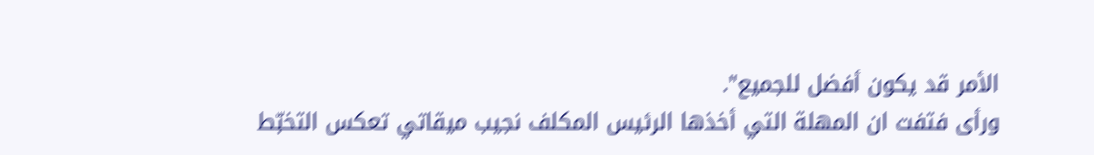الأمر قد يكون أفضل للجميع".
ورأى فتفت ان المهلة التي أخذها الرئيس المكلف نجيب ميقاتي تعكس التخبّط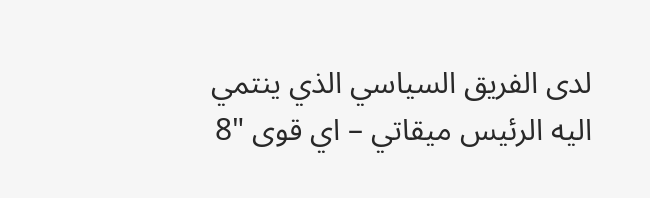لدى الفريق السياسي الذي ينتمي اليه الرئيس ميقاتي – اي قوى "8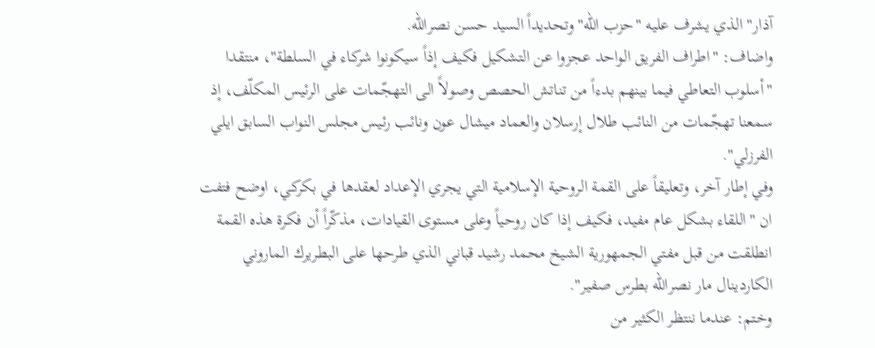آذار" الذي يشرف عليه "حزب الله" وتحديداً السيد حسن نصرالله.
واضاف: "اطراف الفريق الواحد عجزوا عن التشكيل فكيف إذاً سيكونوا شركاء في السلطة"، منتقدا "أسلوب التعاطي فيما بينهم بدءاً من تناتش الحصص وصولاً الى التهجّمات على الرئيس المكلّف، إذ سمعنا تهجّمات من النائب طلال إرسلان والعماد ميشال عون ونائب رئيس مجلس النواب السابق ايلي الفرزلي".
وفي إطار آخر، وتعليقاً على القمة الروحية الإسلامية التي يجري الإعداد لعقدها في بكركي، اوضح فتفت ان "اللقاء بشكل عام مفيد، فكيف إذا كان روحياً وعلى مستوى القيادات، مذكّراً أن فكرة هذه القمة انطلقت من قبل مفتي الجمهورية الشيخ محمد رشيد قباني الذي طرحها على البطريرك الماروني الكاردينال مار نصرالله بطرس صفير".
وختم: عندما ننتظر الكثير من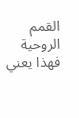القمم الروحية فهذا يعني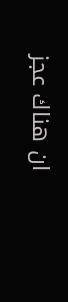ان هناك عجز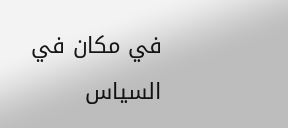في مكان في السياس